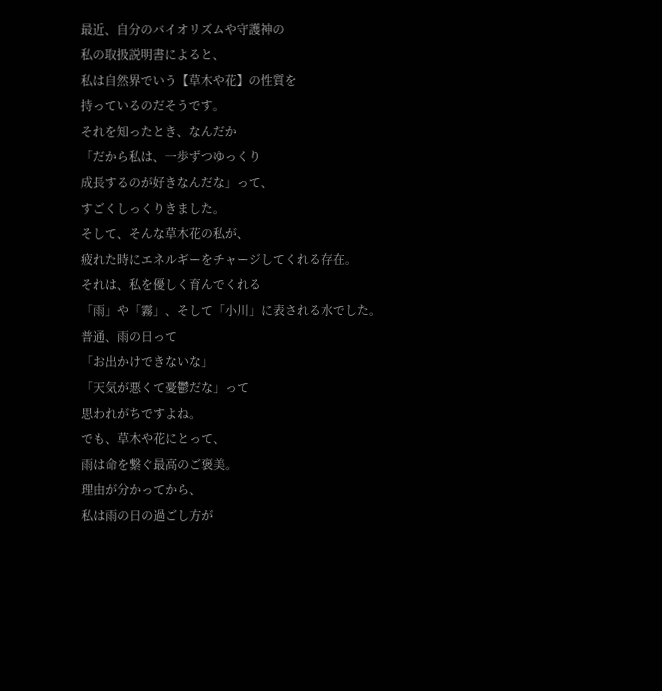最近、自分のバイオリズムや守護神の
私の取扱説明書によると、
私は自然界でいう【草木や花】の性質を
持っているのだそうです。
それを知ったとき、なんだか
「だから私は、一歩ずつゆっくり
成長するのが好きなんだな」って、
すごくしっくりきました。
そして、そんな草木花の私が、
疲れた時にエネルギーをチャージしてくれる存在。
それは、私を優しく育んでくれる
「雨」や「霧」、そして「小川」に表される水でした。
普通、雨の日って
「お出かけできないな」
「天気が悪くて憂鬱だな」って
思われがちですよね。
でも、草木や花にとって、
雨は命を繋ぐ最高のご褒美。
理由が分かってから、
私は雨の日の過ごし方が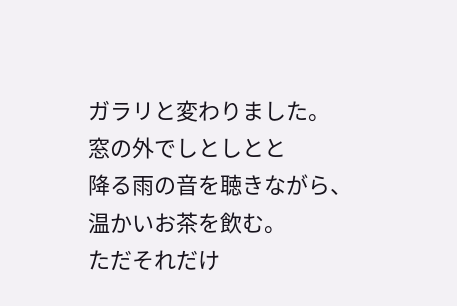ガラリと変わりました。
窓の外でしとしとと
降る雨の音を聴きながら、
温かいお茶を飲む。
ただそれだけ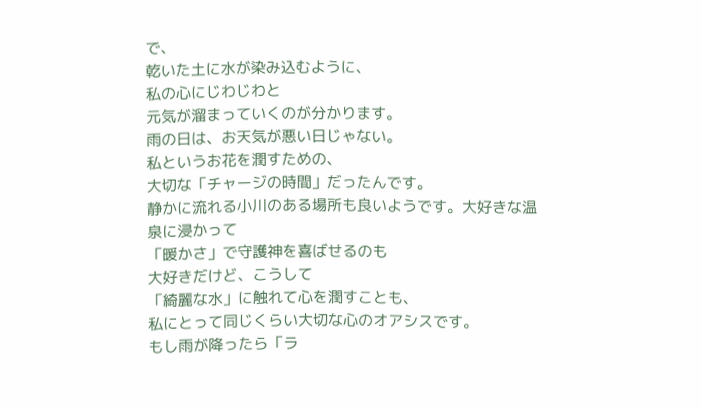で、
乾いた土に水が染み込むように、
私の心にじわじわと
元気が溜まっていくのが分かります。
雨の日は、お天気が悪い日じゃない。
私というお花を潤すための、
大切な「チャージの時間」だったんです。
静かに流れる小川のある場所も良いようです。大好きな温泉に浸かって
「暖かさ」で守護神を喜ばせるのも
大好きだけど、こうして
「綺麗な水」に触れて心を潤すことも、
私にとって同じくらい大切な心のオアシスです。
もし雨が降ったら「ラ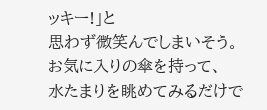ッキー!」と
思わず微笑んでしまいそう。
お気に入りの傘を持って、
水たまりを眺めてみるだけで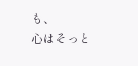も、
心はそっと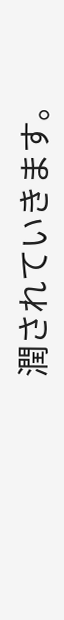潤されていきます。